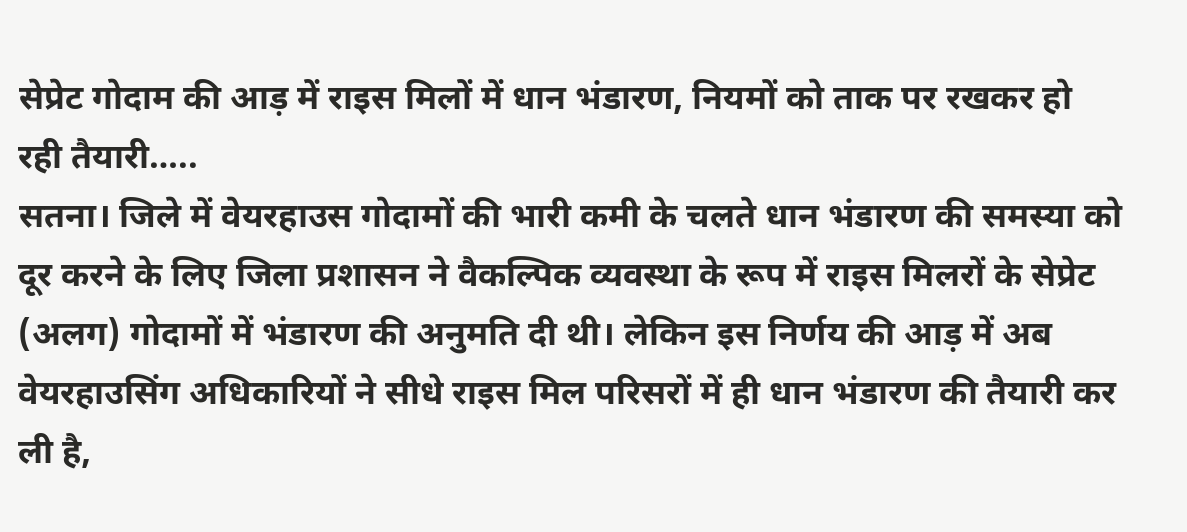सेप्रेट गोदाम की आड़ में राइस मिलों में धान भंडारण, नियमों को ताक पर रखकर हो रही तैयारी…..
सतना। जिले में वेयरहाउस गोदामों की भारी कमी के चलते धान भंडारण की समस्या को दूर करने के लिए जिला प्रशासन ने वैकल्पिक व्यवस्था के रूप में राइस मिलरों के सेप्रेट (अलग) गोदामों में भंडारण की अनुमति दी थी। लेकिन इस निर्णय की आड़ में अब वेयरहाउसिंग अधिकारियों ने सीधे राइस मिल परिसरों में ही धान भंडारण की तैयारी कर ली है,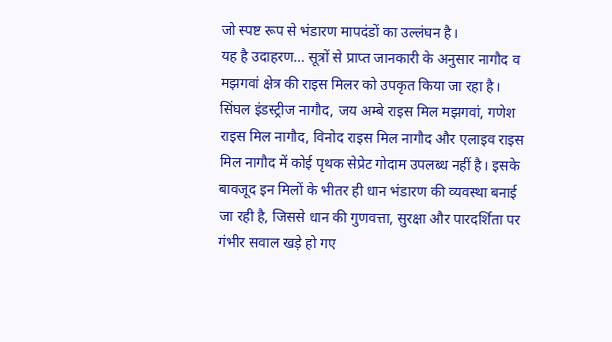जो स्पष्ट रूप से भंडारण मापदंडों का उल्लंघन है।
यह है उदाहरण… सूत्रों से प्राप्त जानकारी के अनुसार नागौद व मझगवां क्षेत्र की राइस मिलर को उपकृत किया जा रहा है। सिंघल इंडस्ट्रीज नागौद, जय अम्बे राइस मिल मझगवां, गणेश राइस मिल नागौद, विनोद राइस मिल नागौद और एलाइव राइस मिल नागौद में कोई पृथक सेप्रेट गोदाम उपलब्ध नहीं है। इसके बावजूद इन मिलों के भीतर ही धान भंडारण की व्यवस्था बनाई जा रही है, जिससे धान की गुणवत्ता, सुरक्षा और पारदर्शिता पर गंभीर सवाल खड़े हो गए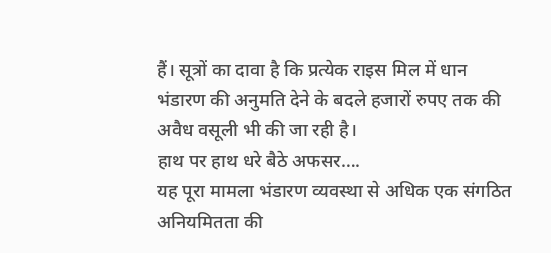हैं। सूत्रों का दावा है कि प्रत्येक राइस मिल में धान भंडारण की अनुमति देने के बदले हजारों रुपए तक की अवैध वसूली भी की जा रही है।
हाथ पर हाथ धरे बैठे अफसर….
यह पूरा मामला भंडारण व्यवस्था से अधिक एक संगठित अनियमितता की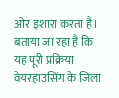ओर इशारा करता है। बताया जा रहा है कि यह पूरी प्रक्रिया वेयरहाउसिंग के जिला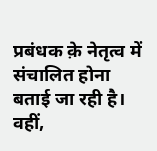प्रबंधक क़े नेतृत्व में संचालित होना बताई जा रही है। वहीं,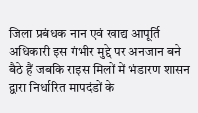जिला प्रबंधक नान एवं खाद्य आपूर्ति अधिकारी इस गंभीर मुद्दे पर अनजान बने बैठे हैं जबकि राइस मिलों में भंडारण शासन द्वारा निर्धारित मापदंडों के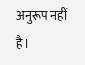अनुरूप नहीं है।